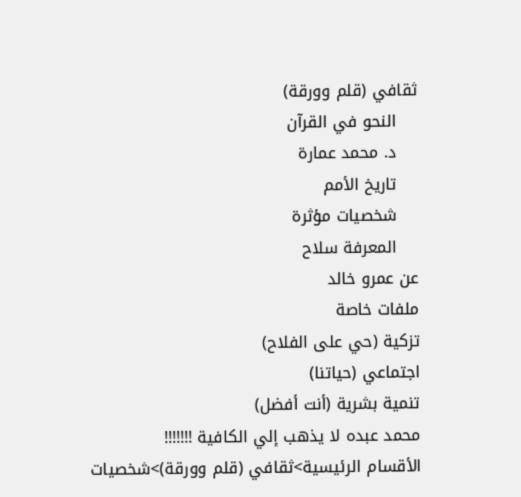ثقافي (قلم وورقة)
    النحو في القرآن
    د. محمد عمارة
    تاريخ الأمم
    شخصيات مؤثرة
    المعرفة سلاح
عن عمرو خالد
ملفات خاصة
تزكية (حي على الفلاح)
اجتماعي (حياتنا)
تنمية بشرية (أنت أفضل)
محمد عبده لا يذهب إلي الكافية !!!!!!!
الأقسام الرئيسية>ثقافي (قلم وورقة)>شخصيات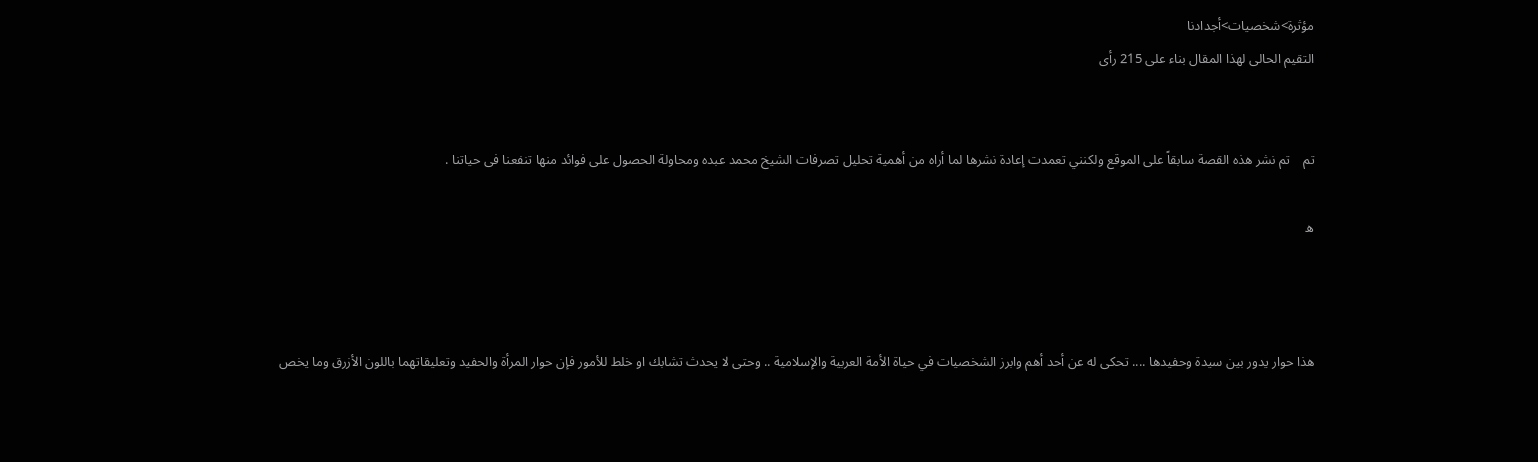مؤثرة>شخصيات>أجدادنا
التقيم الحالى لهذا المقال بناء على 215 رأى


تم    تم نشر هذه القصة سابقاً على الموقع ولكنني تعمدت إعادة نشرها لما أراه من أهمية تحليل تصرفات الشيخ محمد عبده ومحاولة الحصول على فوائد منها تنفعنا فى حياتنا .

ه



هذا حوار يدور بين سيدة وحفيدها .... تحكى له عن أحد أهم وابرز الشخصيات في حياة الأمة العربية والإسلامية .. وحتى لا يحدث تشابك او خلط للأمور فإن حوار المرأة والحفيد وتعليقاتهما باللون الأزرق وما يخص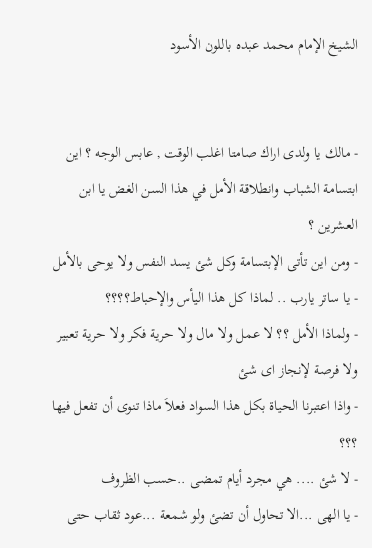الشيخ الإمام محمد عبده باللون الأسود


- مالك يا ولدى اراك صامتا اغلب الوقت , عابس الوجه ؟ اين ابتسامة الشباب وانطلاقة الأمل في هذا السن الغض يا ابن العشرين ؟
- ومن اين تأتى الإبتسامة وكل شئ يسد النفس ولا يوحى بالأمل
- يا ساتر يارب .. لماذا كل هذا اليأس والإحباط؟؟؟؟
- ولماذا الأمل ؟؟ لا عمل ولا مال ولا حرية فكر ولا حرية تعبير ولا فرصة لإنجاز اى شئ
- واذا اعتبرنا الحياة بكل هذا السواد فعلاَ ماذا تنوى أن تفعل فيها ؟؟؟
- لا شئ .... هي مجرد أيام تمضى ..حسب الظروف
- يا الهى ...الا تحاول أن تضئ ولو شمعة ...عود ثقاب حتى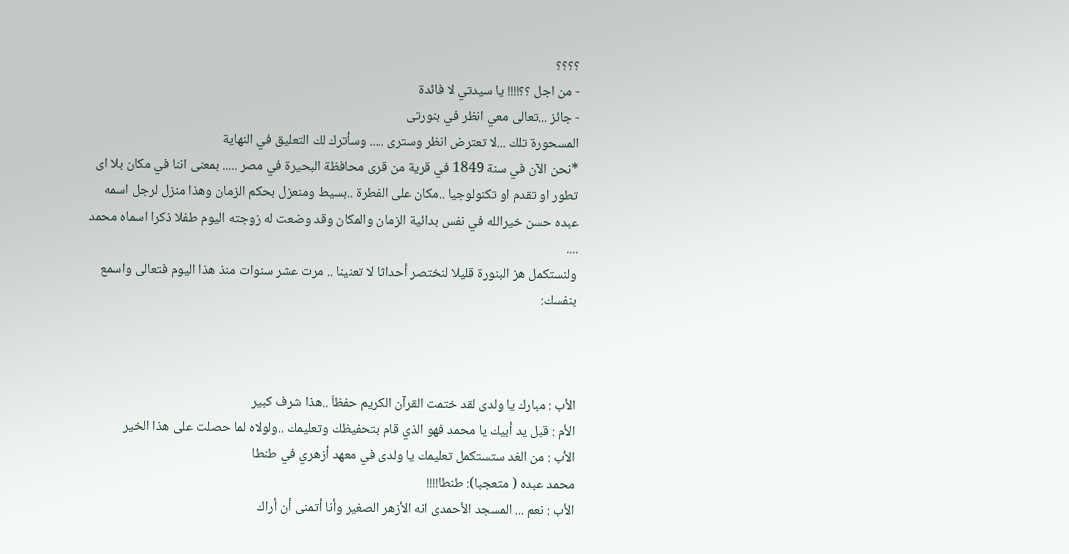؟؟؟؟
- من اجل ؟؟!!!! يا سيدتي لا فائدة
- جائز ...تعالى معي انظر في بنورتى
المسحورة تلك ...لا تعترض انظر وسترى ..... وسأترك لك التعليق في النهاية
*نحن الآن في سنة 1849 في قرية من قرى محافظة البحيرة في مصر ..... بمعنى اننا في مكان بلا اى تطور او تقدم او تكنولوجيا ..مكان على الفطرة ..بسيط ومنعزل بحكم الزمان وهذا منزل لرجل اسمه عبده حسن خيرالله في نفس بدائية الزمان والمكان وقد وضعت له زوجته اليوم طفلا ذكرا اسماه محمد ....
ولنستكمل هز البنورة قليلا لنختصر أحداثا لا تعنينا .. مرت عشر سنوات منذ هذا اليوم فتعالى واسمع بنفسك:



الأب : مبارك يا ولدى لقد ختمت القرآن الكريم حفظاَ ..هذا شرف كبير
الأم : قبل يد أبيك يا محمد فهو الذي قام بتحفيظك وتعليمك ..ولولاه لما حصلت على هذا الخير
الأب : من الغد ستستكمل تعليمك يا ولدى في معهد أزهري في طنطا
محمد عبده ( متعجبا): طنطا!!!!
الأب : نعم ... المسجد الأحمدى انه الأزهر الصغير وأنا أتمنى أن أراك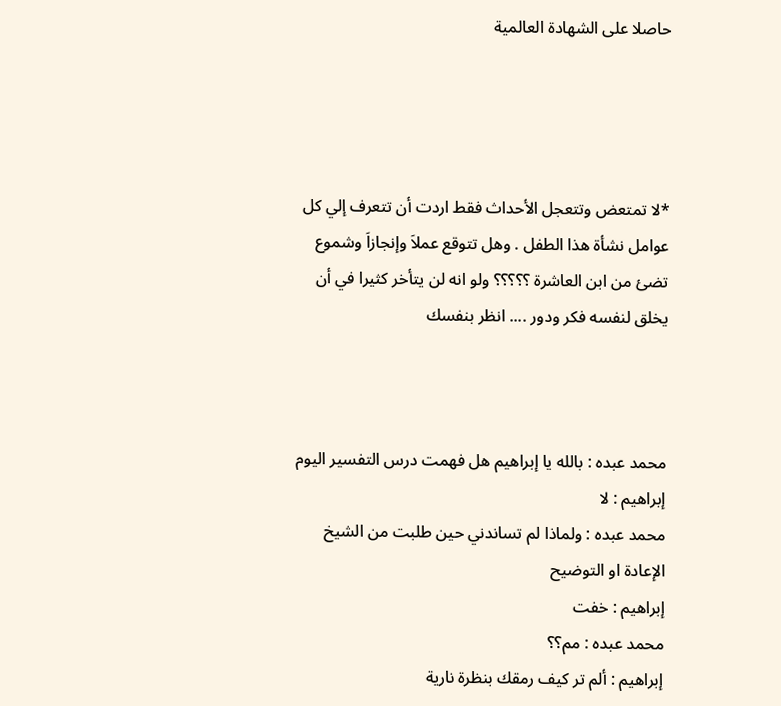حاصلا على الشهادة العالمية




*لا تمتعض وتتعجل الأحداث فقط اردت أن تتعرف إلي كل عوامل نشأة هذا الطفل . وهل تتوقع عملاَ وإنجازاَ وشموع تضئ من ابن العاشرة ؟؟؟؟؟ ولو انه لن يتأخر كثيرا في أن يخلق لنفسه فكر ودور .... انظر بنفسك



محمد عبده : بالله يا إبراهيم هل فهمت درس التفسير اليوم
إبراهيم : لا
محمد عبده : ولماذا لم تساندني حين طلبت من الشيخ الإعادة او التوضيح
إبراهيم : خفت
محمد عبده : مم؟؟
إبراهيم : ألم تر كيف رمقك بنظرة نارية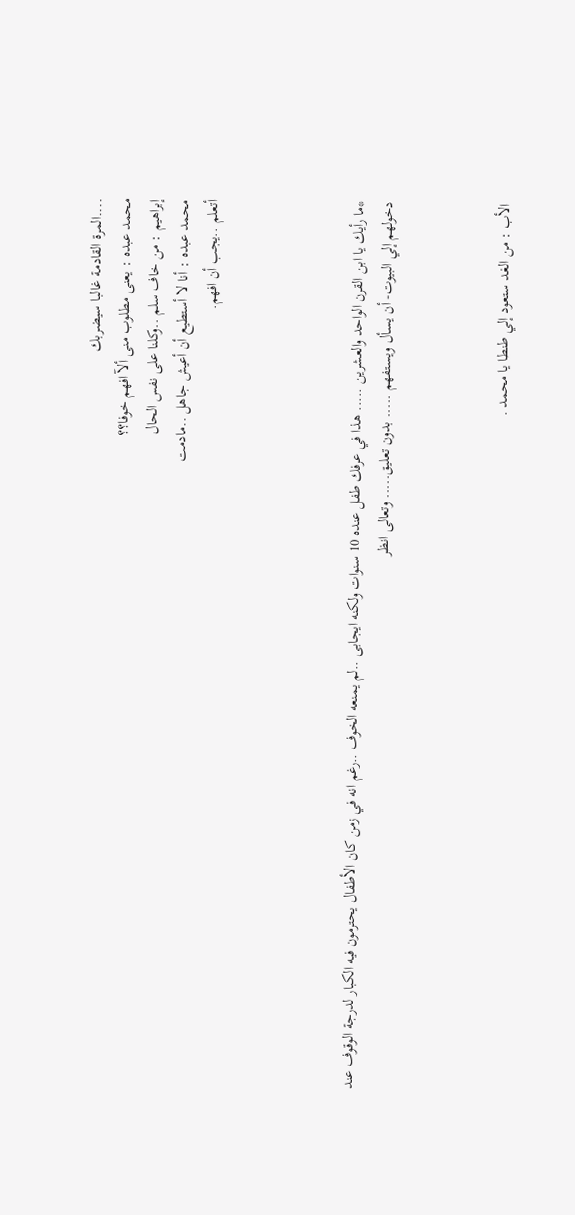....المرة القادمة غالبا سيضربك
محمد عبده : يعنى مطلوب منى ألآ افهم خوفا؟؟
إبراهيم : من خاف سلم ..وكلنا على نفس الحال
محمد عبده : أنا لا أستطيع أن أعيش جاهل ..مادمت
أتعلم ..يجب أن افهم.




*ما رأيك يا ابن القرن الواحد والعشرين ..... هذا في عرفك طفل عنده 10 سنوات ولكنه ايجابى ..لم يمنعه الخوف ..رغم انه في زمن كان الأطفال يحترمون فيه الكبار لدرجة الوقوف عند دخولهم إلي البيوت- أن يسأل ويستفهم ..... بدون تعليق..... وتعالى انظر



الأب : من الغد ستعود إلي طنطا يا محمد .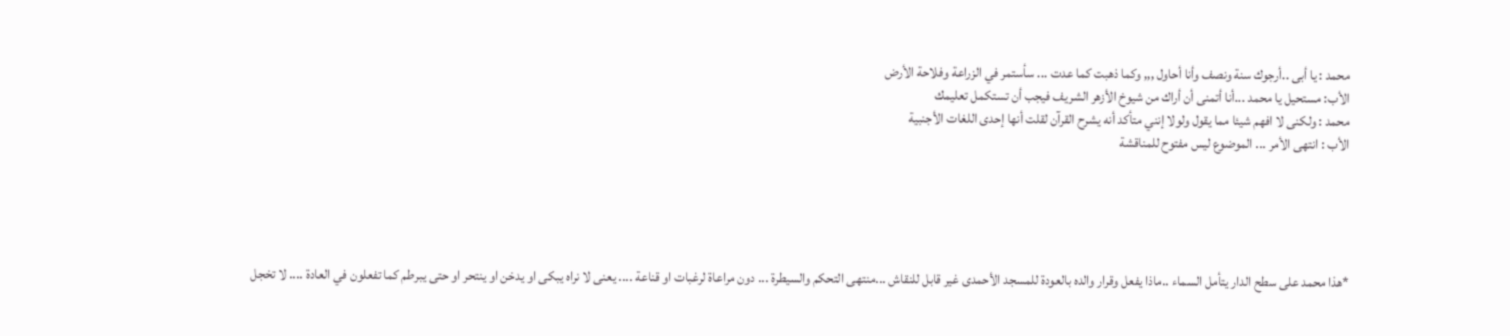محمد : يا أبى ..أرجوك سنة ونصف وأنا أحاول ,,, وكما ذهبت كما عدت ... سأستمر في الزراعة وفلاحة الأرض
الأب: مستحيل يا محمد ...أنا أتمنى أن أراك من شيوخ الأزهر الشريف فيجب أن تستكمل تعليمك
محمد : ولكنى لا افهم شيئا مما يقول ولولا إنني متأكد أنه يشرح القرآن لقلت أنها إحدى اللغات الأجنبية
الأب : انتهى الأمر ... الموضوع ليس مفتوح للمناقشة





*هذا محمد على سطح الدار يتأمل السماء ..ماذا يفعل وقرار والده بالعودة للمسجد الأحمدى غير قابل للنقاش ...منتهى التحكم والسيطرة ... دون مراعاة لرغبات او قناعة .... يعنى لا نراه يبكى او يدخن او ينتحر او حتى يبرطم كما تفعلون في العادة .... لا تخجل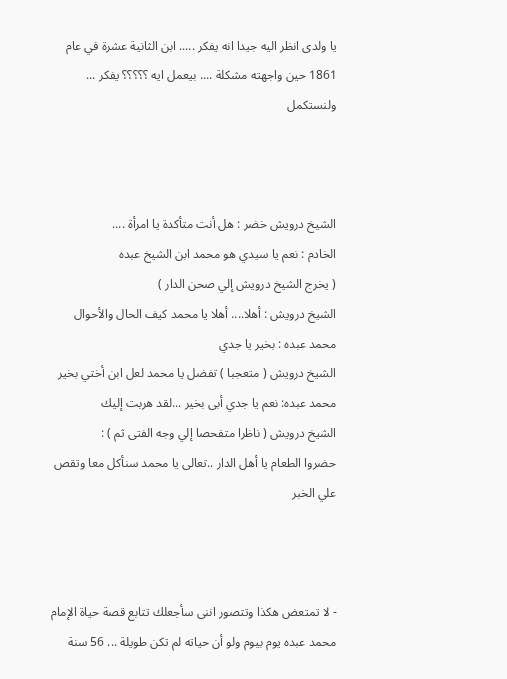يا ولدى انظر اليه جيدا انه يفكر ..... ابن الثانية عشرة في عام 1861 حين واجهته مشكلة .... بيعمل ايه ؟؟؟؟؟ يفكر ... ولنستكمل



الشيخ درويش خضر : هل أنت متأكدة يا امرأة ....
الخادم : نعم يا سيدي هو محمد ابن الشيخ عبده
( يخرج الشيخ درويش إلي صحن الدار )
الشيخ درويش : أهلا.... أهلا يا محمد كيف الحال والأحوال
محمد عبده : بخير يا جدي
الشيخ درويش ( متعجبا ) تفضل يا محمد لعل ابن أختي بخير
محمد عبده: نعم يا جدي أبى بخير ...لقد هربت إليك
الشيخ درويش ( ناظرا متفحصا إلي وجه الفتى ثم ) :
حضروا الطعام يا أهل الدار ..تعالى يا محمد سنأكل معا وتقص علي الخبر



- لا تمتعض هكذا وتتصور اننى سأجعلك تتابع قصة حياة الإمام محمد عبده يوم بيوم ولو أن حياته لم تكن طويلة ... 56 سنة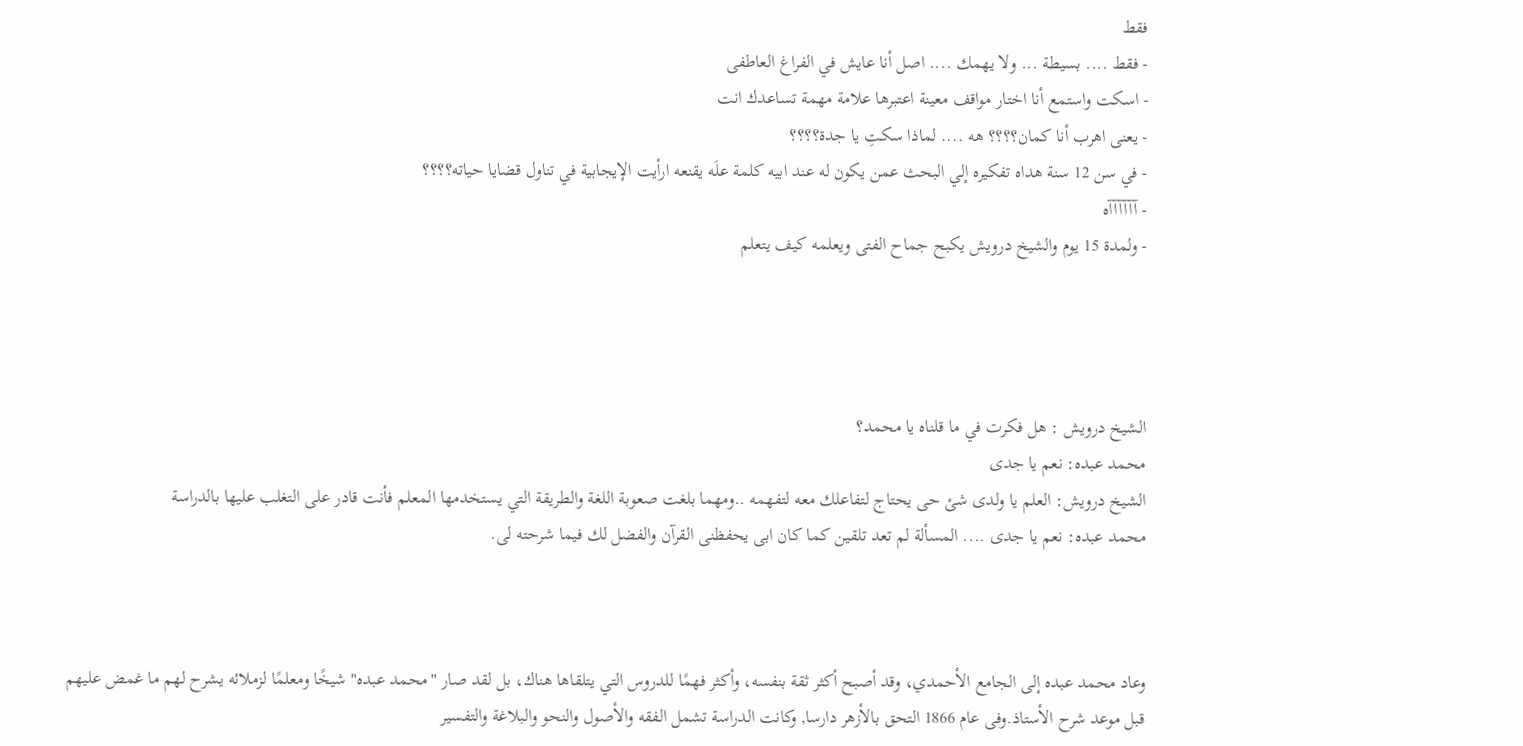فقط
- فقط .... بسيطة ... ولا يهمك .... اصل أنا عايش في الفراغ العاطفى
- اسكت واستمع أنا اختار مواقف معينة اعتبرها علامة مهمة تساعدك انت
- يعنى اهرب أنا كمان؟؟؟؟ هه .... لماذا سكتِ يا جدة؟؟؟؟
- في سن 12 سنة هداه تفكيره إلي البحث عمن يكون له عند ابيه كلمة علَه يقنعه ارأيت الإيجابية في تناول قضايا حياته؟؟؟؟
- آآآآآآه
- ولمدة 15 يوم والشيخ درويش يكبح جماح الفتى ويعلمه كيف يتعلم




الشيخ درويش : هل فكرت في ما قلناه يا محمد؟
محمد عبده: نعم يا جدى
الشيخ درويش: العلم يا ولدى شئ حى يحتاج لتفاعلك معه لتفهمه ..ومهما بلغت صعوبة اللغة والطريقة التي يستخدمها المعلم فأنت قادر على التغلب عليها بالدراسة
محمد عبده: نعم يا جدى .... المسألة لم تعد تلقين كما كان ابى يحفظنى القرآن والفضل لك فيما شرحته لى.



وعاد محمد عبده إلى الجامع الأحمدي، وقد أصبح أكثر ثقة بنفسه، وأكثر فهمًا للدروس التي يتلقاها هناك، بل لقد صار "محمد عبده" شيخًا ومعلمًا لزملائه يشرح لهم ما غمض عليهم قبل موعد شرح الأستاذ.وفى عام 1866 التحق بالأزهر دارسا, وكانت الدراسة تشمل الفقه والأصول والنحو والبلاغة والتفسير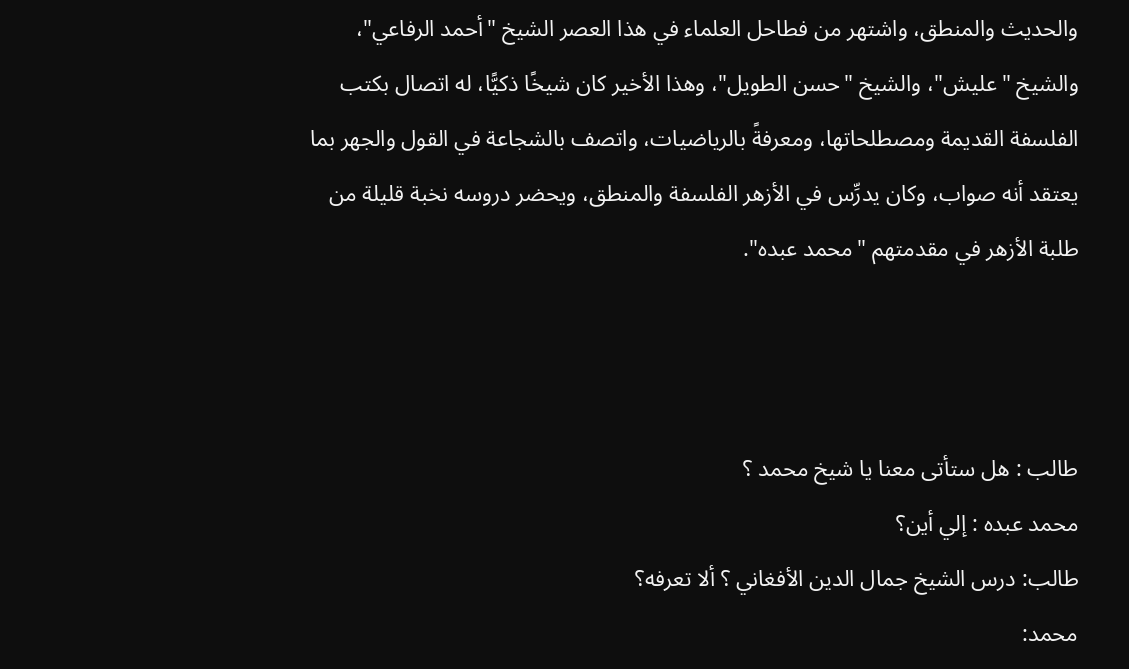والحديث والمنطق، واشتهر من فطاحل العلماء في هذا العصر الشيخ "أحمد الرفاعي"، والشيخ "عليش"، والشيخ "حسن الطويل"، وهذا الأخير كان شيخًا ذكيًّا، له اتصال بكتب الفلسفة القديمة ومصطلحاتها، ومعرفةً بالرياضيات، واتصف بالشجاعة في القول والجهر بما يعتقد أنه صواب، وكان يدرِّس في الأزهر الفلسفة والمنطق، ويحضر دروسه نخبة قليلة من طلبة الأزهر في مقدمتهم "محمد عبده".



طالب : هل ستأتى معنا يا شيخ محمد ؟
محمد عبده : إلي أين؟
طالب: درس الشيخ جمال الدين الأفغاني ؟ ألا تعرفه؟
محمد: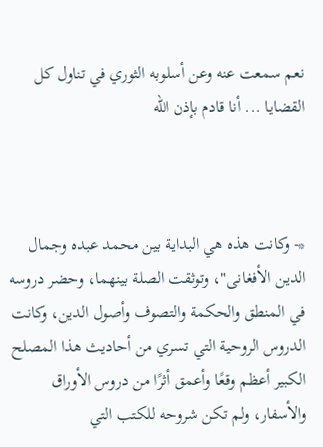نعم سمعت عنه وعن أسلوبه الثوري في تناول كل القضايا ... أنا قادم بإذن الله



*- وكانت هذه هي البداية بين محمد عبده وجمال الدين الأفغانى"، وتوثقت الصلة بينهما، وحضر دروسه في المنطق والحكمة والتصوف وأصول الدين، وكانت الدروس الروحية التي تسري من أحاديث هذا المصلح الكبير أعظم وقعًا وأعمق أثرًا من دروس الأوراق والأسفار، ولم تكن شروحه للكتب التي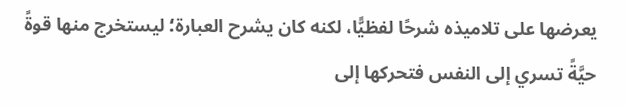يعرضها على تلاميذه شرحًا لفظيًّا، لكنه كان يشرح العبارة؛ ليستخرج منها قوةً حيَّةً تسري إلى النفس فتحركها إلى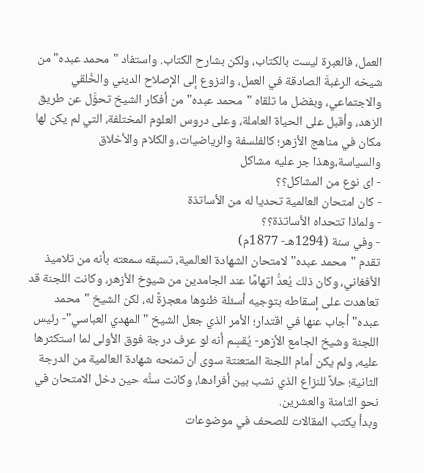العمل، فالعبرة ليست بالكتاب، ولكن بشارح الكتاب. واستفاد "محمد عبده" من شيخه الرغبةَ الصادقة في العمل، والنزوع إلى الإصلاح الديني والخُلقي والاجتماعي، وبفضل ما تلقاه "محمد عبده" من أفكار الشيخ تحوَّل عن طريق الزهد، وأقبل على الحياة العاملة، وعلى دروس العلوم المختلفة، التي لم يكن لها مكان في مناهج الأزهر؛ كالفلسفة والرياضيات، والكلام والأخلاق والسياسة،وهذا جر عليه مشاكل
- اى نوع من المشاكل؟؟
- كان امتحان العالمية تحديا له من الأساتذة
- ولماذا تتحداه الأساتذة؟؟
- وفي سنة (1294هـ- 1877م)
تقدم "محمد عبده" لامتحان الشهادة العالمية، تسبقه سمعته بأنه من تلاميذ الأفغاني، وكان ذلك يُعدُّ اتهامًا عند الجامدين من شيوخ الأزهر، وكانت اللجنة قد تعاهدت على إسقاطه بتوجيه أسئلة ظنوها معجزةً له، لكن الشيخ "محمد عبده" أجاب عنها في اقتدار؛ الأمر الذي جعل الشيخ "المهدي العباسي"- رئيس اللجنة وشيخ الجامع الأزهر- يُقسِم أنه لو عرف درجة فوق الأولى لما استكثرها عليه، ولم يكن أمام اللجنة المتعنتة سوى أن تمنحه شهادة العالمية من الدرجة الثانية؛ حلاً للنزاع الذي نشب بين أفرادها، وكانت سنُّه حين دخل الامتحان في نحو الثامنة والعشرين.
وبدأ يكتب المقالات للصحف في موضوعات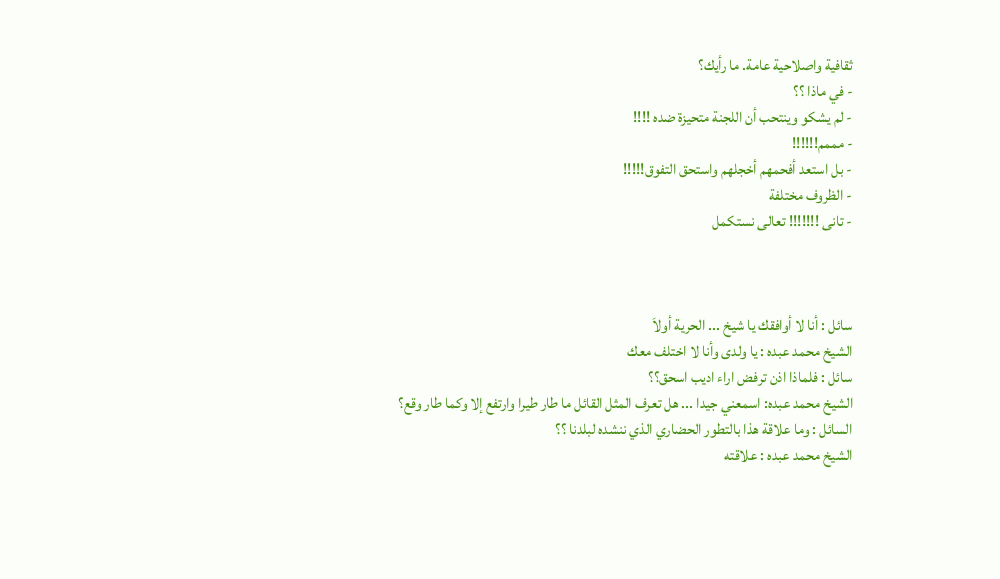ثقافية واصلاحية عامة. ما رأيك؟
- في ماذا ؟؟
- لم يشكو وينتحب أن اللجنة متحيزة ضده !!!!
- مممم!!!!!!
- بل استعد أفحمهم أخجلهم واستحق التفوق!!!!!
- الظروف مختلفة
- تانى !!!!!!! تعالى نستكمل



سائل : أنا لا أوافقك يا شيخ ... الحرية أولاَ
الشيخ محمد عبده : يا ولدى وأنا لا اختلف معك
سائل : فلماذا اذن ترفض اراء اديب اسحق؟؟
الشيخ محمد عبده: اسمعني جيدا ... هل تعرف المثل القائل ما طار طيرا وارتفع إلا وكما طار وقع؟
السائل : وما علاقة هذا بالتطور الحضاري الذي ننشده لبلدنا ؟؟
الشيخ محمد عبده : علاقته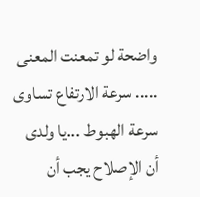واضحة لو تمعنت المعنى ..... سرعة الارتفاع تساوى سرعة الهبوط ...يا ولدى أن الإصلاح يجب أن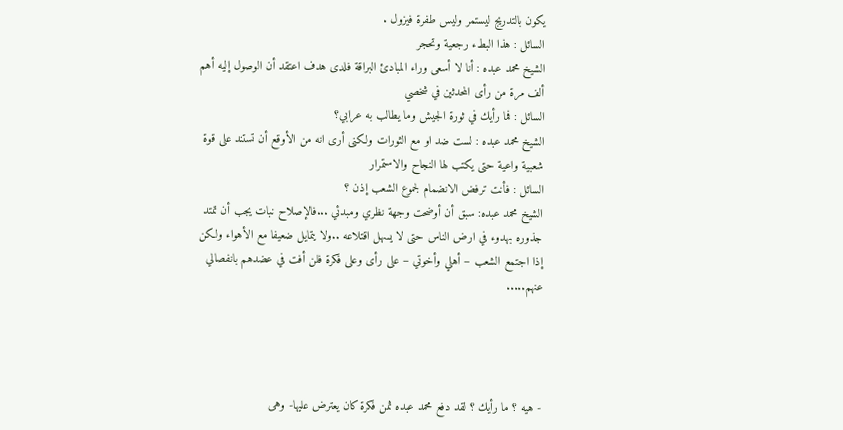يكون بالتدريج ليستمر وليس طفرة فيزول .
السائل : هذا البطء رجعية وتحجر
الشيخ محمد عبده : أنا لا أسعى وراء المبادئ البراقة فلدى هدف اعتقد أن الوصول إليه أهم ألف مرة من رأى المحدثين في شخصي
السائل : فما رأيك في ثورة الجيش وما يطالب به عرابي؟
الشيخ محمد عبده : لست ضد او مع الثورات ولكنى أرى انه من الأوقع أن تستند على قوة شعبية واعية حتى يكتب لها النجاح والاستمرار
السائل : فأنت ترفض الانضمام لجموع الشعب إذن ؟
الشيخ محمد عبده: سبق أن أوضحت وجهة نظري ومبدئي ...فالإصلاح نبات يجب أن تمتد جذوره بهدوء في ارض الناس حتى لا يسهل اقتلاعه ..ولا يتمايل ضعيفا مع الأهواء ولكن إذا اجتمع الشعب – أهلي وأخوتي – على رأى وعلى فكرة فلن أفت في عضدهم بانفصالي عنهم.....




- هيه ؟ ما رأيك ؟ لقد دفع محمد عبده ثمن فكرة كان يعترض عليها- وهى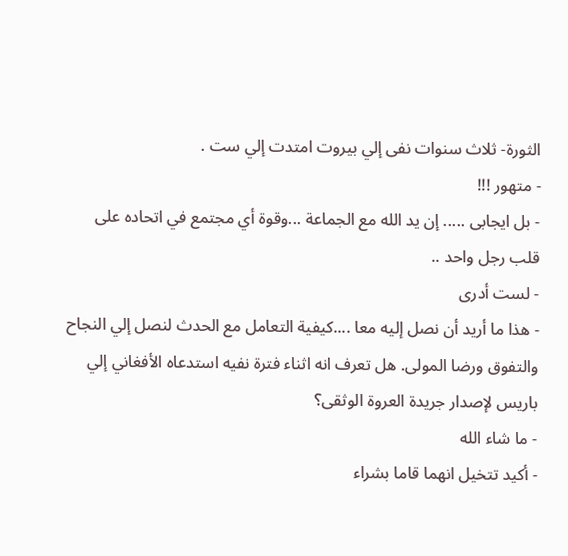الثورة- ثلاث سنوات نفى إلي بيروت امتدت إلي ست .
- متهور !!!
- بل ايجابى ..... إن يد الله مع الجماعة ...وقوة أي مجتمع في اتحاده على قلب رجل واحد ..
- لست أدرى
- هذا ما أريد أن نصل إليه معا ....كيفية التعامل مع الحدث لنصل إلي النجاح والتفوق ورضا المولى. هل تعرف انه اثناء فترة نفيه استدعاه الأفغاني إلي باريس لإصدار جريدة العروة الوثقى؟
- ما شاء الله
- أكيد تتخيل انهما قاما بشراء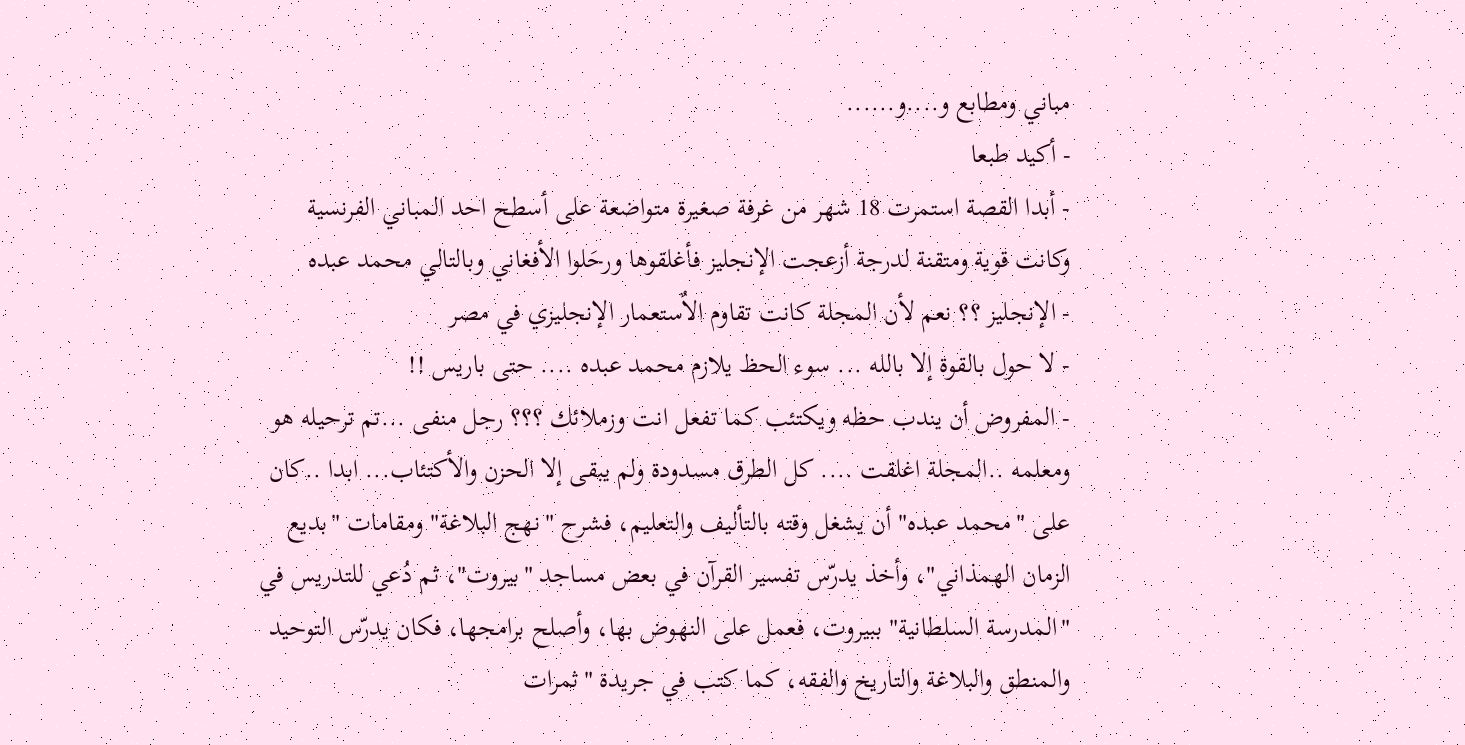مباني ومطابع و....و......
- أكيد طبعا
- أبدا القصة استمرت 18 شهر من غرفة صغيرة متواضعة على أسطح احد المباني الفرنسية وكانت قوية ومتقنة لدرجة أزعجت الإنجليز فأغلقوها ورحَلوا الأفغاني وبالتالي محمد عبده
- الإنجليز ؟؟ نعم لأن المجلة كانت تقاوم الاٌستعمار الإنجليزي في مصر
- لا حول بالقوة إلا بالله ... سوء الحظ يلازم محمد عبده .... حتى باريس !!
- المفروض أن يندب حظه ويكتئب كما تفعل انت وزملائك ؟؟؟ رجل منفى ...تم ترحيله هو ومعلمه ..المجلة اغلقت .... كل الطرق مسدودة ولم يبقى إلا الحزن والأكتئاب... ابدا ..كان على "محمد عبده" أن يشغل وقته بالتأليف والتعليم، فشرح "نهج البلاغة" ومقامات "بديع الزمان الهمذاني"، وأخذ يدرّس تفسير القرآن في بعض مساجد "بيروت"، ثم دُعي للتدريس في "المدرسة السلطانية" ببيروت، فعمل على النهوض بها، وأصلح برامجها، فكان يدرّس التوحيد والمنطق والبلاغة والتاريخ والفقه، كما كتب في جريدة "ثمرات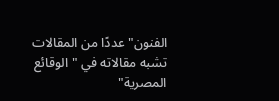الفنون" عددًا من المقالات تشبه مقالاته في "الوقائع المصرية"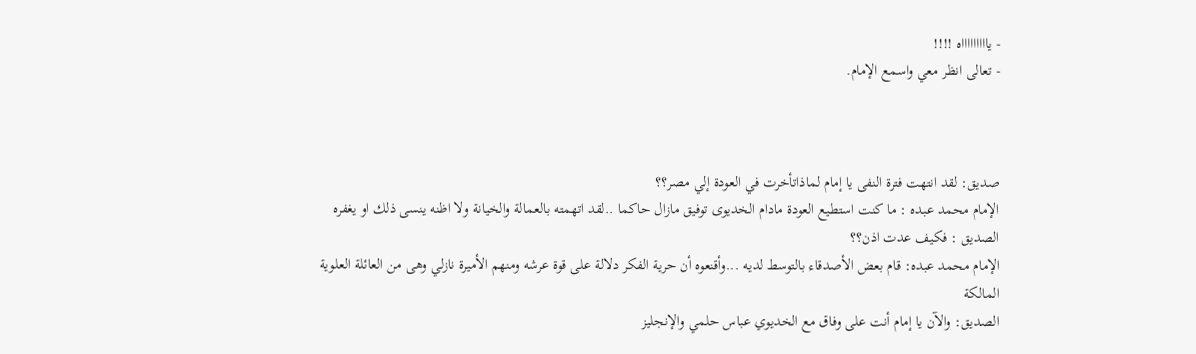- ياااااااااه !!!!
- تعالى انظر معي واسمع الإمام.



صديق: لقد انتهت فترة النفى يا إمام لماذاتأخرت في العودة إلي مصر؟؟
الإمام محمد عبده : ما كنت استطيع العودة مادام الخديوى توفيق مازال حاكما ..لقد اتهمته بالعمالة والخيانة ولا اظنه ينسى ذلك او يغفره
الصديق : فكيف عدت اذن؟؟
الإمام محمد عبده: قام بعض الأصدقاء بالتوسط لديه ...وأقنعوه أن حرية الفكر دلالة على قوة عرشه ومنهم الأميرة نازلي وهى من العائلة العلوية المالكة
الصديق: والآن يا إمام أنت على وفاق مع الخديوي عباس حلمي والإنجليز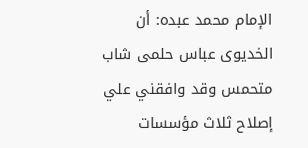الإمام محمد عبده: أن الخديوى عباس حلمى شاب متحمس وقد وافقني علي إصلاح ثلاث مؤسسات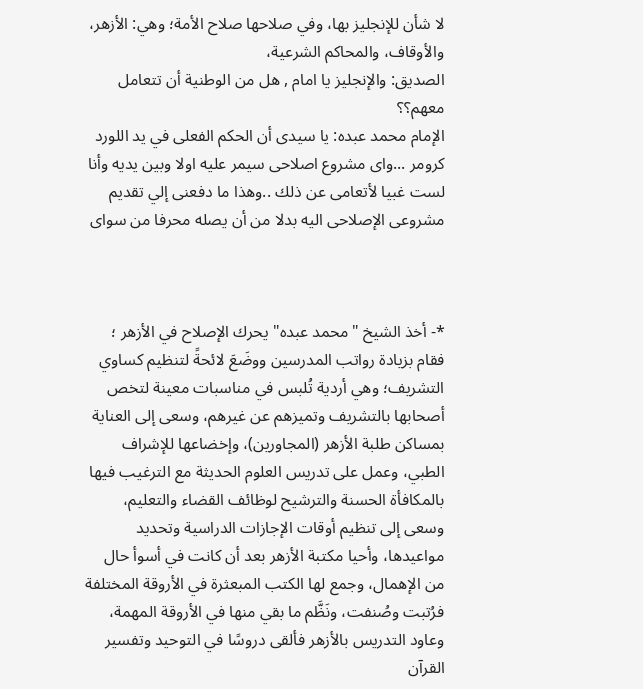لا شأن للإنجليز بها، وفي صلاحها صلاح الأمة؛ وهي: الأزهر، والأوقاف، والمحاكم الشرعية،
الصديق: والإنجليز يا امام , هل من الوطنية أن تتعامل معهم؟؟
الإمام محمد عبده: يا سيدى أن الحكم الفعلى في يد اللورد كرومر ...واى مشروع اصلاحى سيمر عليه اولا وبين يديه وأنا لست غبيا لأتعامى عن ذلك ..وهذا ما دفعنى إلي تقديم مشروعى الإصلاحى اليه بدلا من أن يصله محرفا من سواى



*- أخذ الشيخ "محمد عبده" يحرك الإصلاح في الأزهر ؛ فقام بزيادة رواتب المدرسين ووضَعَ لائحةً لتنظيم كساوي التشريف؛ وهي أردية تُلبس في مناسبات معينة لتخص أصحابها بالتشريف وتميزهم عن غيرهم، وسعى إلى العناية بمساكن طلبة الأزهر (المجاورين)، وإخضاعها للإشراف الطبي، وعمل على تدريس العلوم الحديثة مع الترغيب فيها بالمكافأة الحسنة والترشيح لوظائف القضاء والتعليم، وسعى إلى تنظيم أوقات الإجازات الدراسية وتحديد مواعيدها، وأحيا مكتبة الأزهر بعد أن كانت في أسوأ حال من الإهمال، وجمع لها الكتب المبعثرة في الأروقة المختلفة فرُتبت وصُنفت، ونَظَّم ما بقي منها في الأروقة المهمة، وعاود التدريس بالأزهر فألقى دروسًا في التوحيد وتفسير القرآن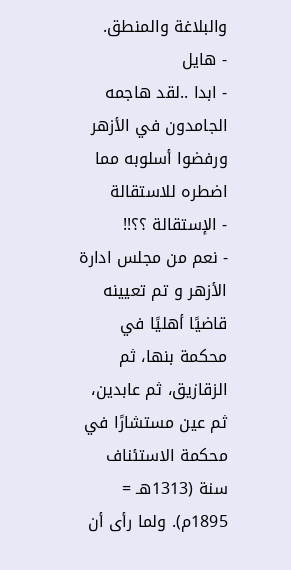والبلاغة والمنطق.
- هايل
- ابدا ..لقد هاجمه الجامدون في الأزهر ورفضوا أسلوبه مما اضطره للاستقالة
- الإستقالة ؟؟!!
- نعم من مجلس ادارة الأزهر و تم تعيينه قاضيًا أهليًا في محكمة بنها، ثم الزقازيق، ثم عابدين، ثم عين مستشارًا في محكمة الاستئناف سنة (1313هـ = 1895م). ولما رأى أن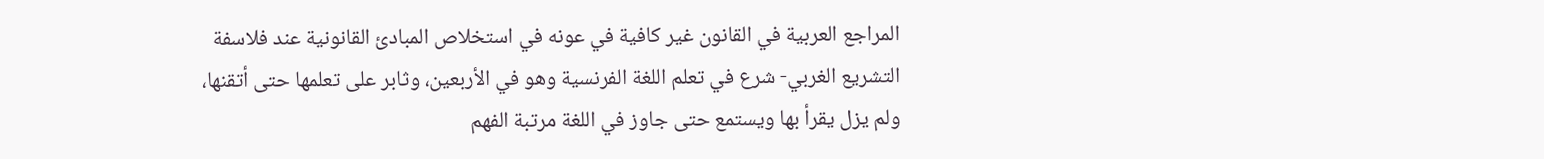المراجع العربية في القانون غير كافية في عونه في استخلاص المبادئ القانونية عند فلاسفة التشريع الغربي- شرع في تعلم اللغة الفرنسية وهو في الأربعين، وثابر على تعلمها حتى أتقنها، ولم يزل يقرأ بها ويستمع حتى جاوز في اللغة مرتبة الفهم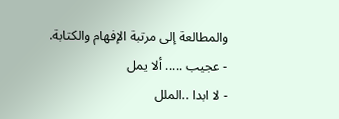والمطالعة إلى مرتبة الإفهام والكتابة.
- عجيب ..... ألا يمل
- لا ابدا ..الملل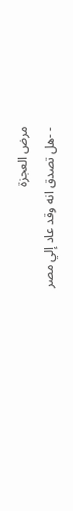مرض العجزة
- -هل تصدق انه وقد عاد إلي مصر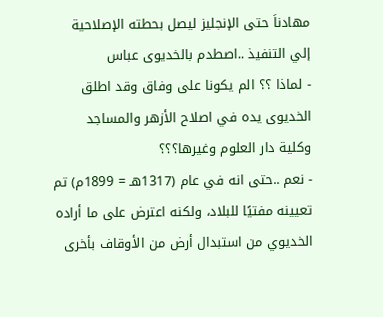مهادناَ حتى الإنجليز ليصل بحطته الإصلاحية إلي التنفيذ ..اصطدم بالخديوى عباس
- لماذا ؟؟ الم يكونا على وفاق وقد اطلق الخديوى يده في اصلاح الأزهر والمساجد وكلية دار العلوم وغيرها؟؟؟
- نعم ..حتى انه في عام (1317هـ = 1899م) تم تعيينه مفتيًا للبلاد، ولكنه اعترض على ما أراده الخديوي من استبدال أرض من الأوقاف بأخرى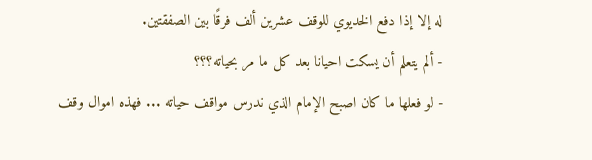له إلا إذا دفع الخديوي للوقف عشرين ألف فرقًا بين الصفقتين.
- ألم يتعلم أن يسكت احيانا بعد كل ما مر بحياته؟؟؟
- لو فعلها ما كان اصبح الإمام الذي ندرس مواقف حياته ... فهذه اموال وقف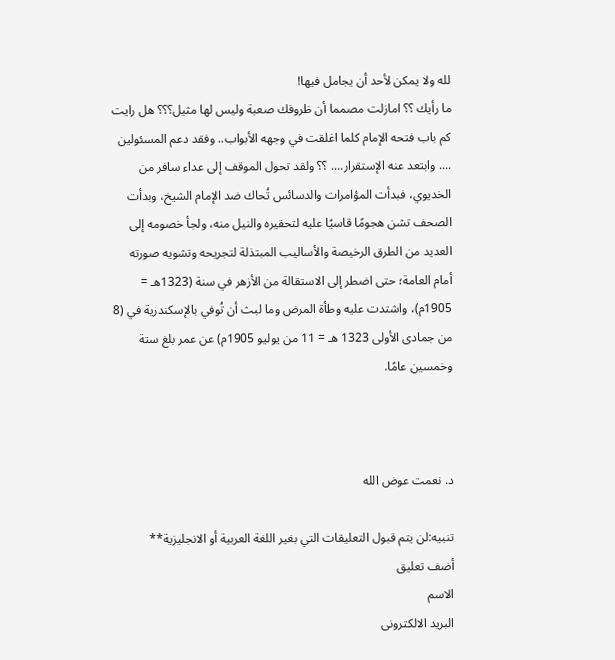لله ولا يمكن لأحد أن يجامل فيها!
ما رأيك ؟؟ امازلت مصمما أن ظروفك صعبة وليس لها مثيل؟؟؟ هل رايت كم باب فتحه الإمام كلما اغلقت في وجهه الأبواب.. وفقد دعم المسئولين .... وابتعد عنه الإستقرار.... ؟؟ ولقد تحول الموقف إلى عداء سافر من الخديوي، فبدأت المؤامرات والدسائس تُحاك ضد الإمام الشيخ، وبدأت الصحف تشن هجومًا قاسيًا عليه لتحقيره والنيل منه، ولجأ خصومه إلى العديد من الطرق الرخيصة والأساليب المبتذلة لتجريحه وتشويه صورته أمام العامة؛ حتى اضطر إلى الاستقالة من الأزهر في سنة (1323هـ = 1905م)، واشتدت عليه وطأة المرض وما لبث أن تُوفي بالإسكندرية في (8 من جمادى الأولى 1323 هـ = 11 من يوليو 1905م) عن عمر بلغ ستة وخمسين عامًا.



د. نعمت عوض الله

تنبيه:لن يتم قبول التعليقات التي بغير اللغة العربية أو الانجليزية**
أضف تعليق
الاسم
البريد الالكترونى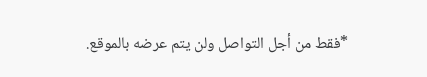*فقط من أجل التواصل ولن يتم عرضه بالموقع.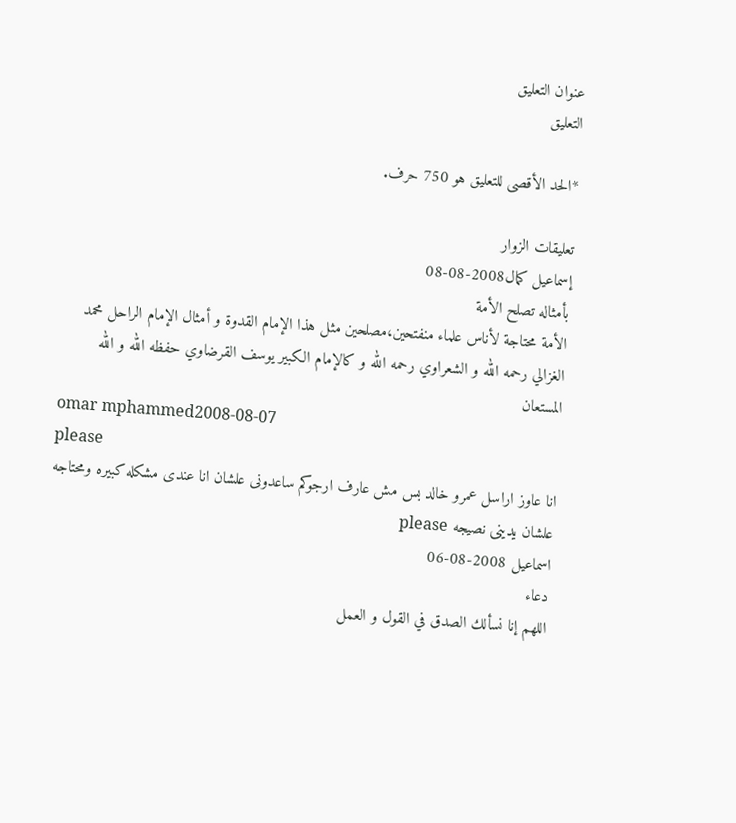عنوان التعليق
التعليق

*الحد الأقصى للتعليق هو 750 حرف.

تعليقات الزوار
إسماعيل كمال2008-08-08
بأمثاله تصلح الأمة
الأمة محتاجة لأناس علماء منفتحين،مصلحين مثل هذا الإمام القدوة و أمثال الإمام الراحل محمد الغزالي رحمه الله و الشعراوي رحمه الله و كالإمام الكبير يوسف القرضاوي حفظه الله و الله المستعان
omar mphammed2008-08-07
please
انا عاوز اراسل عمرو خالد بس مش عارف ارجوكم ساعدونى علشان انا عندى مشكله كبيره ومحتاجه علشان يدينى نصيجه please
اسماعيل 2008-08-06
دعاء
اللهم إنا نسألك الصدق في القول و العمل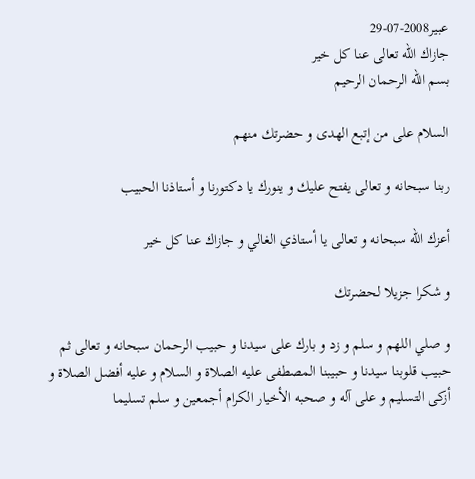عبير2008-07-29
جازاك الله تعالى عنا كل خير
بسم الله الرحمان الرحيم

السلام على من إتبع الهدى و حضرتك منهم

ربنا سبحانه و تعالى يفتح عليك و ينورك يا دكتورنا و أستاذنا الحبيب

أعزك الله سبحانه و تعالى يا أستاذي الغالي و جازاك عنا كل خير

و شكرا جزيلا لحضرتك

و صلي اللهم و سلم و زد و بارك على سيدنا و حبيب الرحمان سبحانه و تعالى ثم حبيب قلوبنا سيدنا و حبيبنا المصطفى عليه الصلاة و السلام و عليه أفضل الصلاة و أزكى التسليم و على آله و صحبه الأخيار الكرام أجمعين و سلم تسليما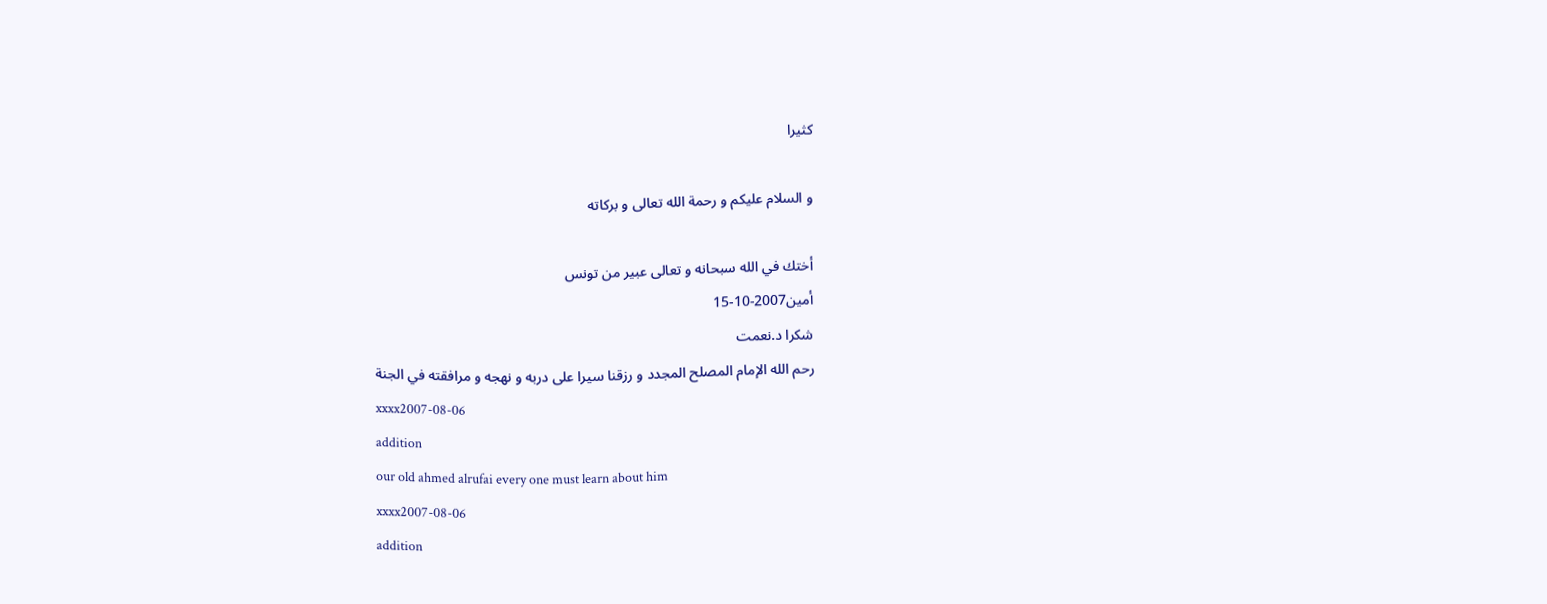كثيرا

و السلام عليكم و رحمة الله تعالى و بركاته

أختك في الله سبحانه و تعالى عبير من تونس
أمين2007-10-15
شكرا د.نعمت
رحم الله الإمام المصلح المجدد و رزقنا سيرا على دربه و نهجه و مرافقته في الجنة
xxxx2007-08-06
addition
our old ahmed alrufai every one must learn about him
xxxx2007-08-06
addition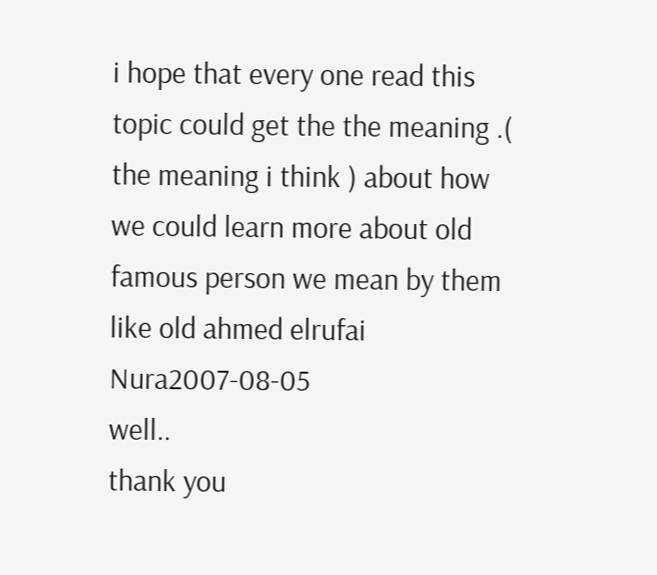i hope that every one read this topic could get the the meaning .( the meaning i think ) about how we could learn more about old famous person we mean by them like old ahmed elrufai
Nura2007-08-05
well..
thank you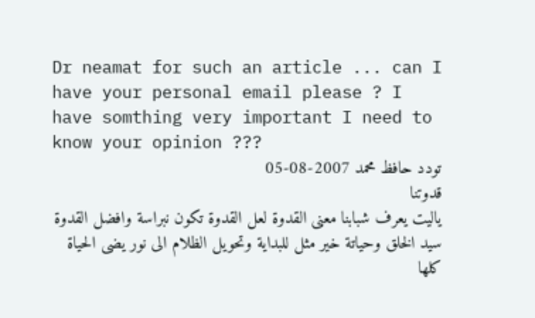Dr neamat for such an article ... can I have your personal email please ? I have somthing very important I need to know your opinion ???
تودد حافظ محمد 2007-08-05
قدوتنا
ياليت يعرف شبابنا معنى القدوة لعل القدوة تكون نبراسة وافضل القدوة سيد الخلق وحياتة خير مثل للبداية وتحويل الظلام الى نور يضى الحياة كلها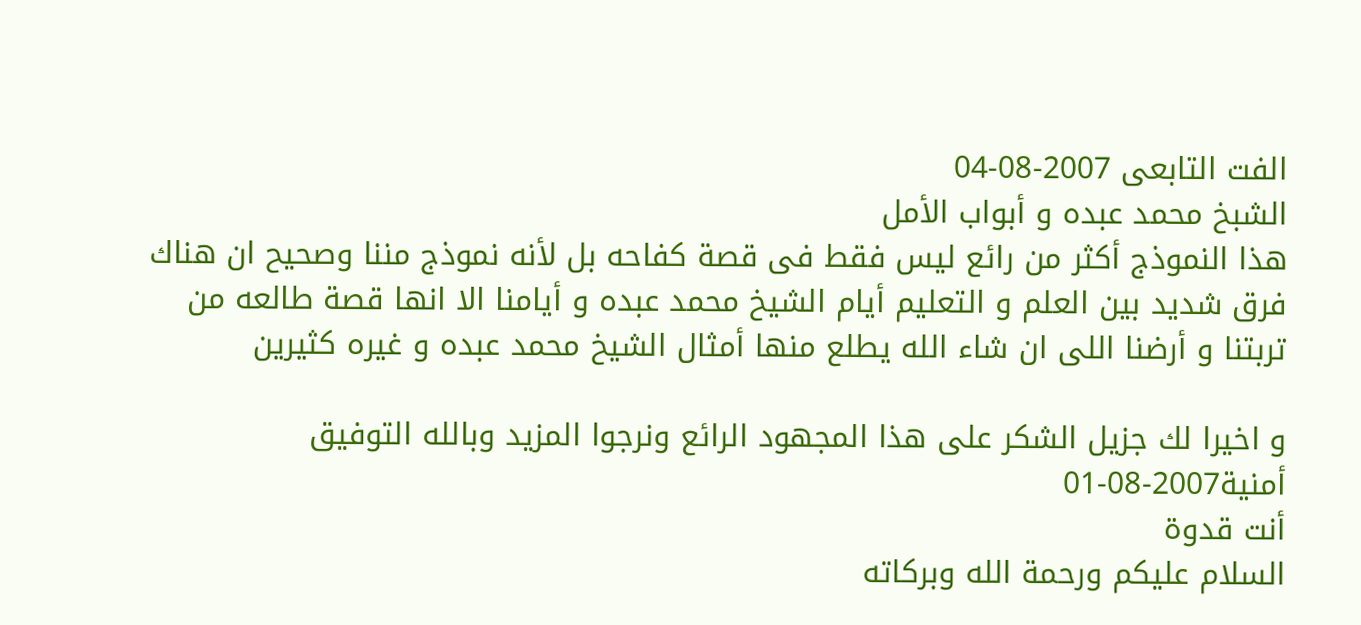الفت التابعى 2007-08-04
الشبخ محمد عبده و أبواب الأمل
هذا النموذج أكثر من رائع ليس فقط فى قصة كفاحه بل لأنه نموذج مننا وصحيح ان هناك فرق شديد بين العلم و التعليم أيام الشيخ محمد عبده و أيامنا الا انها قصة طالعه من تربتنا و أرضنا اللى ان شاء الله يطلع منها أمثال الشيخ محمد عبده و غيره كثيرين

و اخيرا لك جزيل الشكر على هذا المجهود الرائع ونرجوا المزيد وبالله التوفيق
أمنية2007-08-01
أنت قدوة
السلام عليكم ورحمة الله وبركاته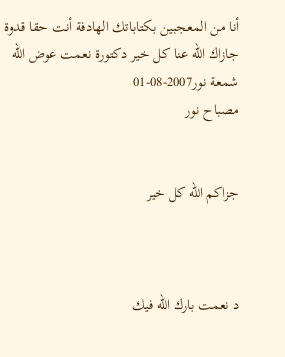أنا من المعجبين بكتاباتك الهادفة أنت حقا قدوة جازاك الله عنا كل خير دكتورة نعمت عوض الله
شمعة نور2007-08-01
مصباح نور


جزاكم الله كل خير



د نعمت بارك الله فيك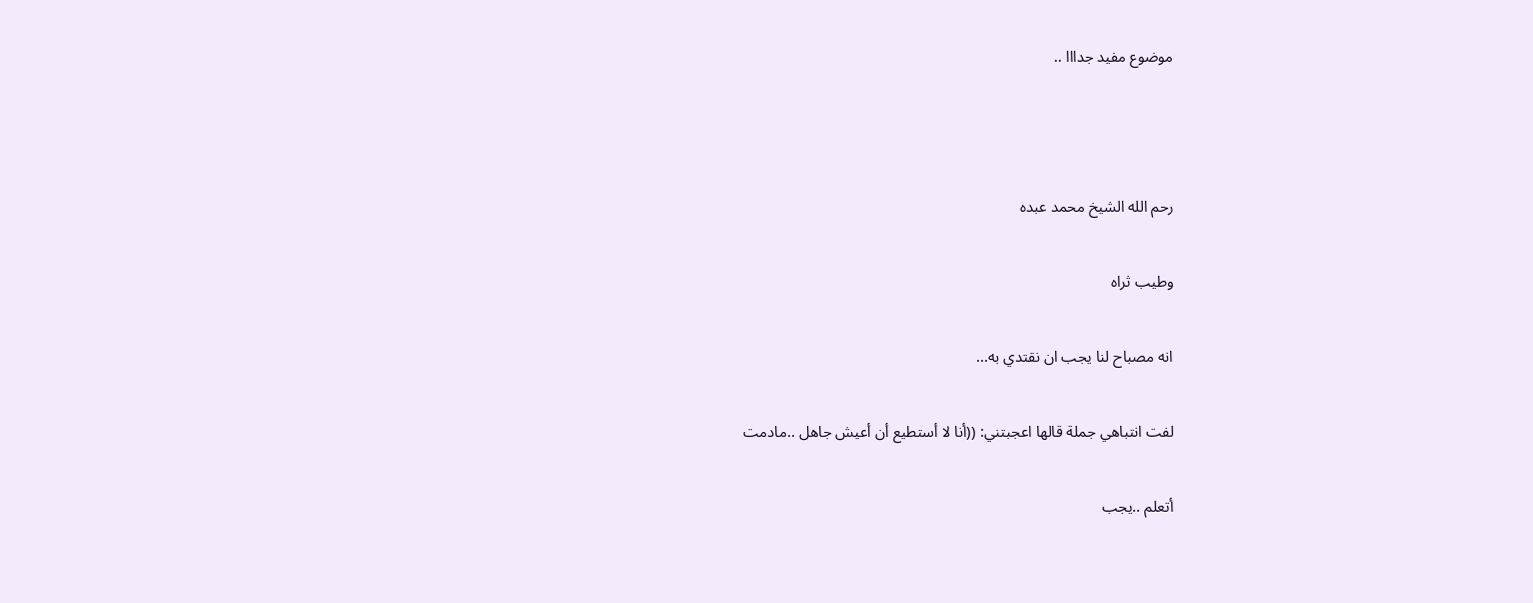موضوع مفيد جدااا ..



رحم الله الشيخ محمد عبده

وطيب ثراه

انه مصباح لنا يجب ان نقتدي به...

لفت انتباهي جملة قالها اعجبتني: ((أنا لا أستطيع أن أعيش جاهل ..مادمت

أتعلم ..يجب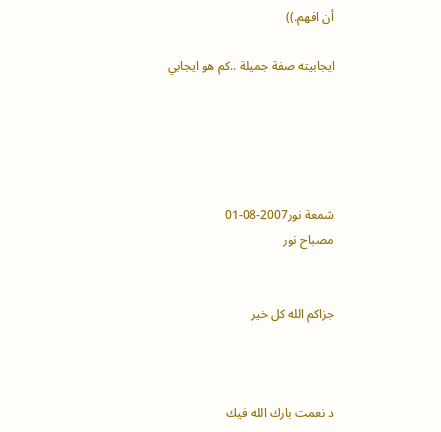أن افهم.))

ايجابيته صفة جميلة ..كم هو ايجابي





شمعة نور2007-08-01
مصباح نور


جزاكم الله كل خير



د نعمت بارك الله فيك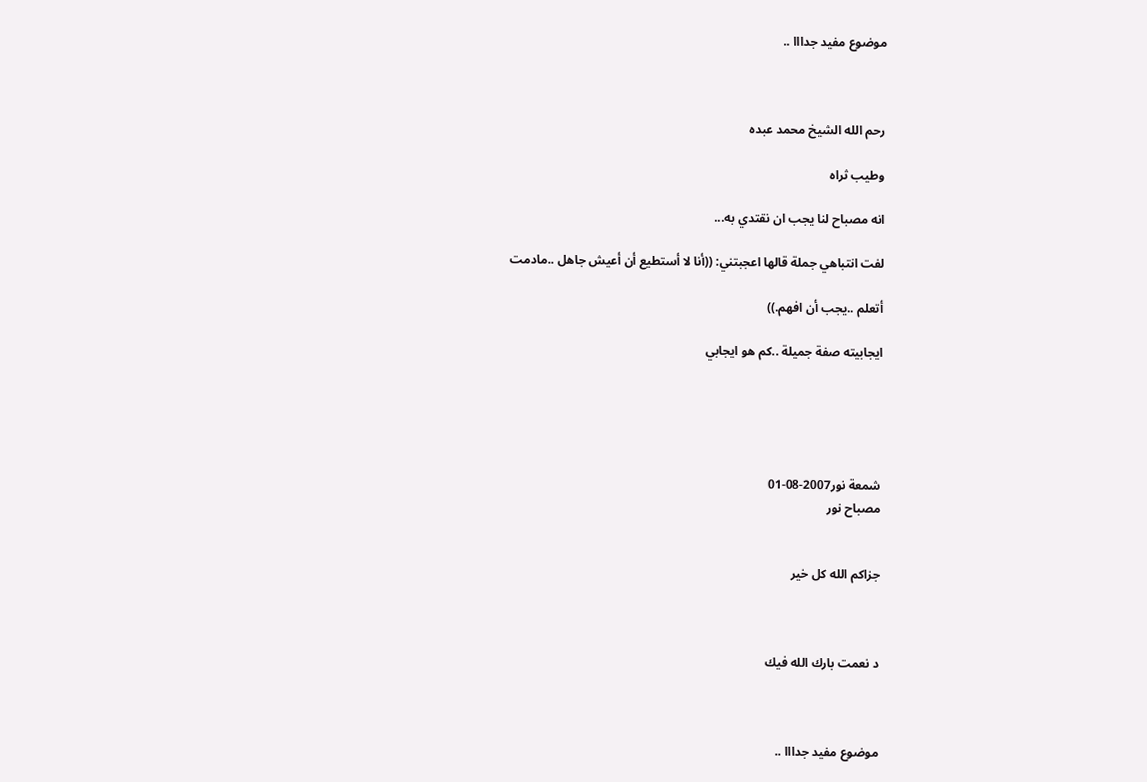موضوع مفيد جدااا ..



رحم الله الشيخ محمد عبده

وطيب ثراه

انه مصباح لنا يجب ان نقتدي به...

لفت انتباهي جملة قالها اعجبتني: ((أنا لا أستطيع أن أعيش جاهل ..مادمت

أتعلم ..يجب أن افهم.))

ايجابيته صفة جميلة ..كم هو ايجابي





شمعة نور2007-08-01
مصباح نور


جزاكم الله كل خير



د نعمت بارك الله فيك



موضوع مفيد جدااا ..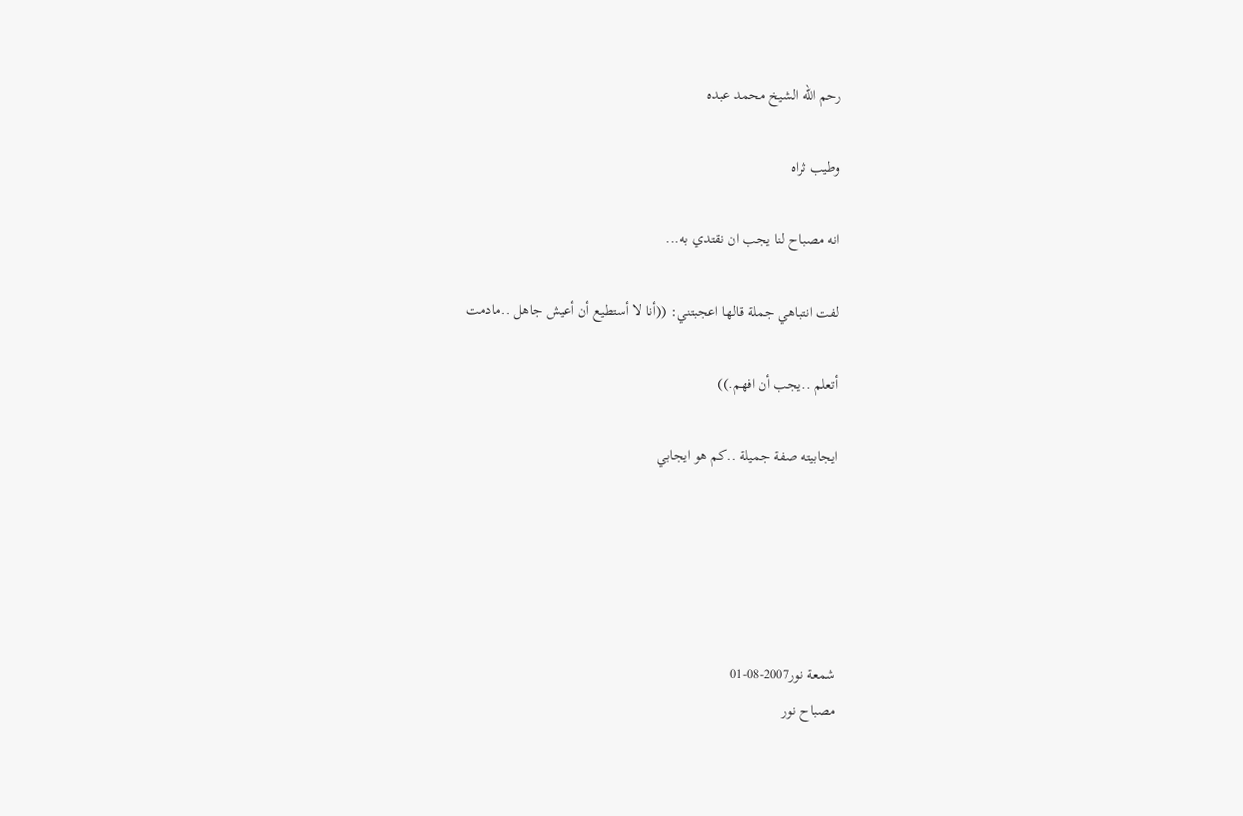رحم الله الشيخ محمد عبده

وطيب ثراه

انه مصباح لنا يجب ان نقتدي به...

لفت انتباهي جملة قالها اعجبتني: ((أنا لا أستطيع أن أعيش جاهل ..مادمت

أتعلم ..يجب أن افهم.))

ايجابيته صفة جميلة ..كم هو ايجابي





شمعة نور2007-08-01
مصباح نور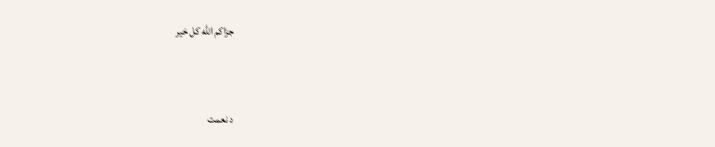جزاكم الله كل خير



د نعمت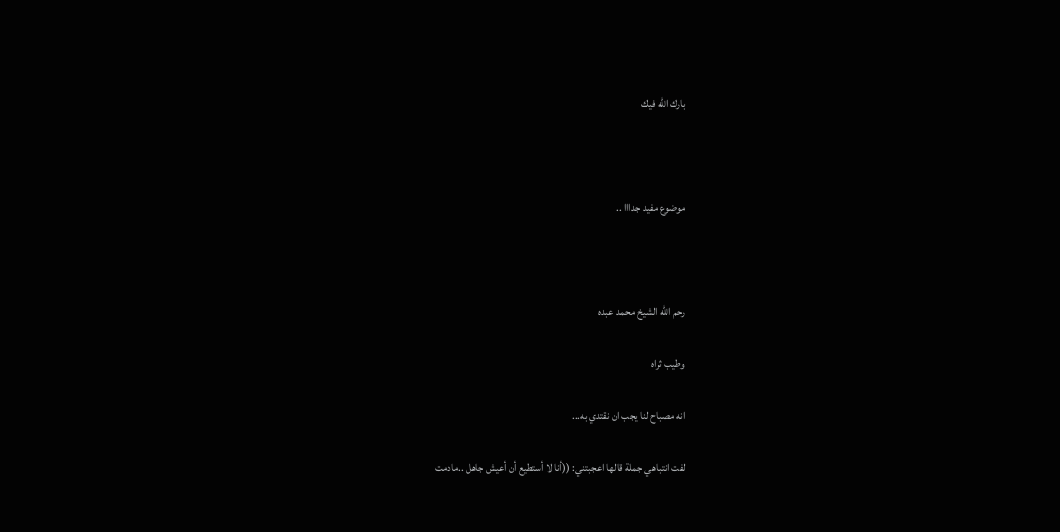بارك الله فيك



موضوع مفيد جدااا ..



رحم الله الشيخ محمد عبده

وطيب ثراه

انه مصباح لنا يجب ان نقتدي به...

لفت انتباهي جملة قالها اعجبتني: ((أنا لا أستطيع أن أعيش جاهل ..مادمت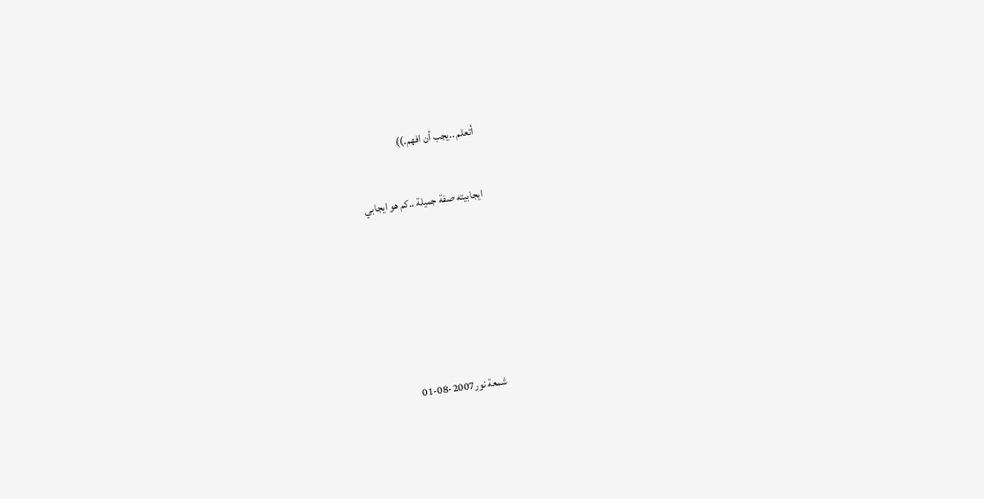أتعلم ..يجب أن افهم.))

ايجابيته صفة جميلة ..كم هو ايجابي





شمعة نور2007-08-01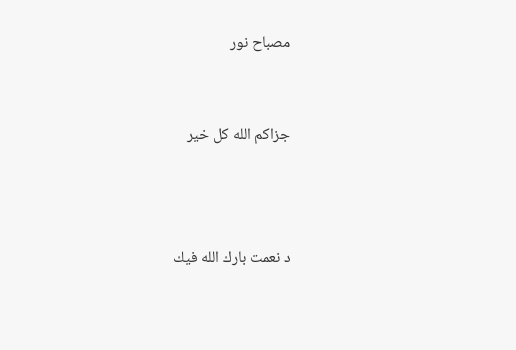مصباح نور


جزاكم الله كل خير



د نعمت بارك الله فيك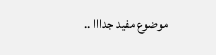موضوع مفيد جدااا ..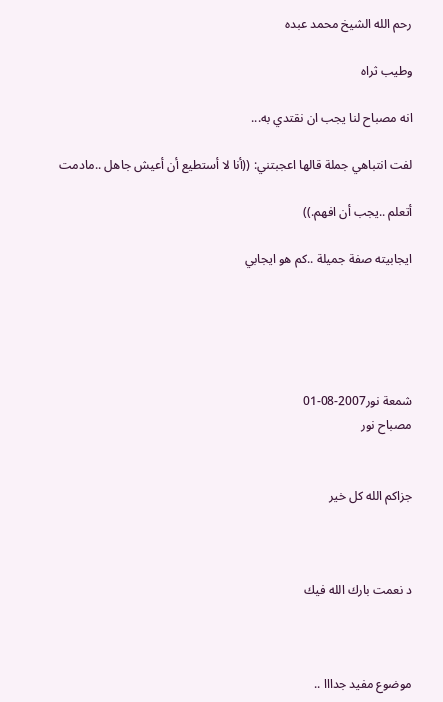رحم الله الشيخ محمد عبده

وطيب ثراه

انه مصباح لنا يجب ان نقتدي به...

لفت انتباهي جملة قالها اعجبتني: ((أنا لا أستطيع أن أعيش جاهل ..مادمت

أتعلم ..يجب أن افهم.))

ايجابيته صفة جميلة ..كم هو ايجابي





شمعة نور2007-08-01
مصباح نور


جزاكم الله كل خير



د نعمت بارك الله فيك



موضوع مفيد جدااا ..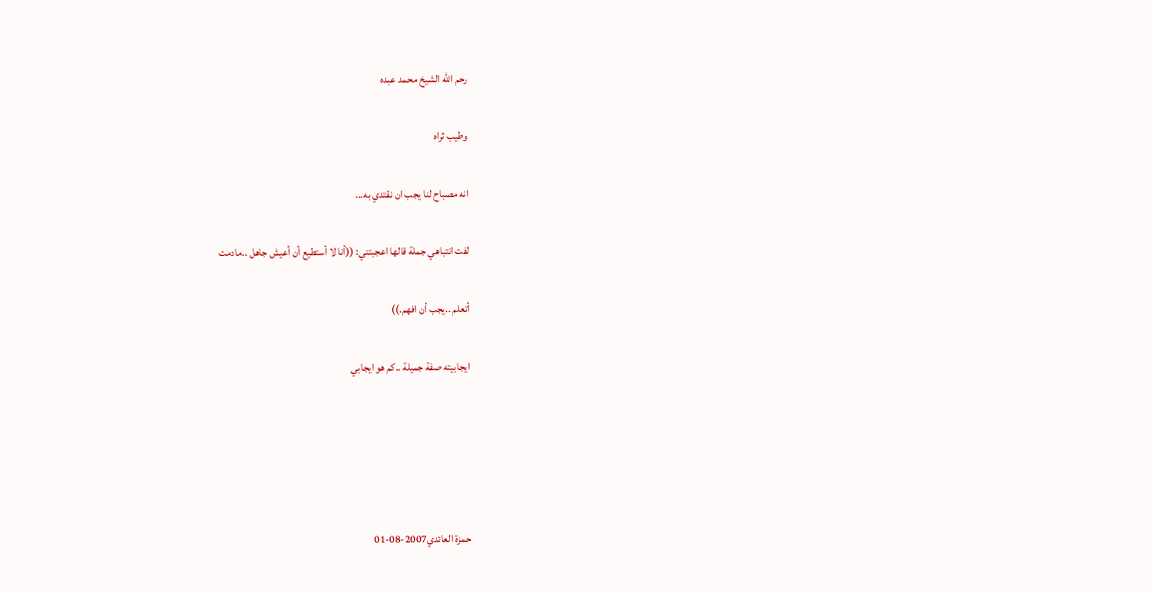رحم الله الشيخ محمد عبده

وطيب ثراه

انه مصباح لنا يجب ان نقتدي به...

لفت انتباهي جملة قالها اعجبتني: ((أنا لا أستطيع أن أعيش جاهل ..مادمت

أتعلم ..يجب أن افهم.))

ايجابيته صفة جميلة ..كم هو ايجابي





حمزة العائدي2007-08-01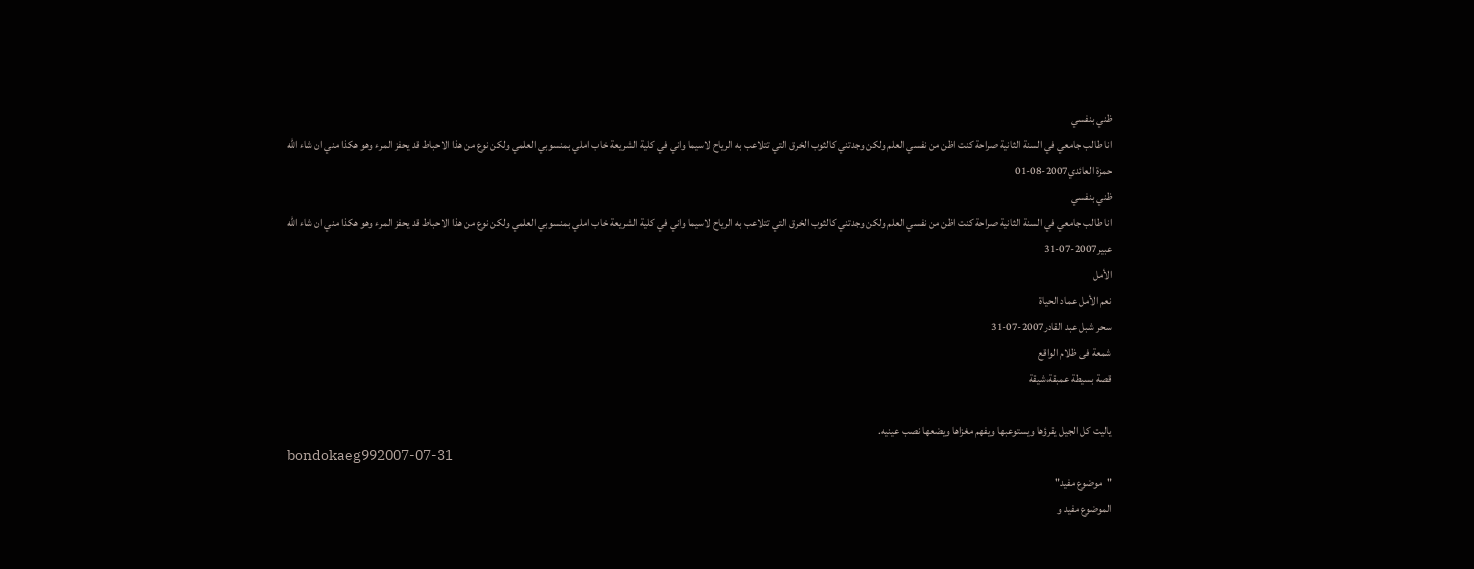ظني بنفسي
انا طالب جامعي في السنة الثانية صراحة كنت اظن من نفسي العلم ولكن وجدتني كالثوب الخرق التي تتلاعب به الرياح لاسيما واني في كلية الشريعة خاب املي بمنسوبي العلمي ولكن نوع من هذا الاحباط قد يحفز المرء وهو هكذا مني ان شاء الله
حمزة العائدي2007-08-01
ظني بنفسي
انا طالب جامعي في السنة الثانية صراحة كنت اظن من نفسي العلم ولكن وجدتني كالثوب الخرق التي تتلاعب به الرياح لاسيما واني في كلية الشريعة خاب املي بمنسوبي العلمي ولكن نوع من هذا الاحباط قد يحفز المرء وهو هكذا مني ان شاء الله
عبير2007-07-31
الأمل
نعم الأمل عماد الحياة
سحر شبل عبد القادر2007-07-31
شمعة فى ظلام الواقع
قصة بسيطة عمبقة،شيقة

ياليت كل الجيل يقرؤها ويستوعبها ويفهم مغزاها ويضعها نصب عينيه.
bondokaeg992007-07-31
"موضوع مفيد"
الموضوع مفيد و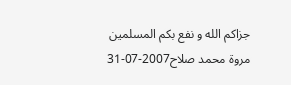جزاكم الله و نفع بكم المسلمين
مروة محمد صلاح2007-07-31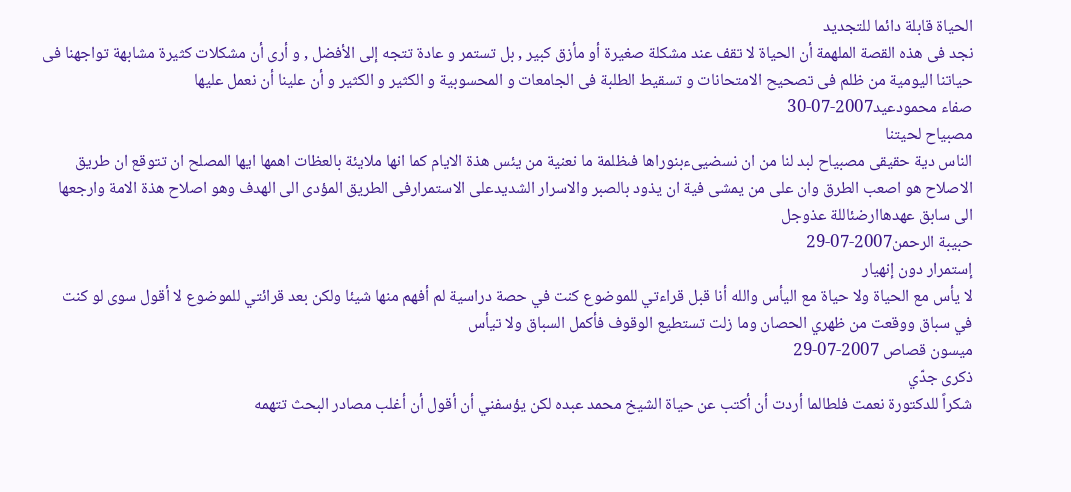الحياة قابلة دائما للتجديد
نجد فى هذه القصة الملهمة أن الحياة لا تقف عند مشكلة صغيرة أو مأزق كبير , بل تستمر و عادة تتجه إلى الأفضل , و أرى أن مشكلات كثيرة مشابهة تواجهنا فى حياتنا اليومية من ظلم فى تصحيح الامتحانات و تسقيط الطلبة فى الجامعات و المحسوبية و الكثير و الكثير و أن علينا أن نعمل عليها
صفاء محمودعيد2007-07-30
مصبياح لحيتنا
الناس دية حقيقى مصبياح لبد لنا من ان نسضيىءبنوراها فىظلمة ما نعنية من يئس هذة الايام كما انها ملايئة بالعظات اهمها ايها المصلح ان تتوقع ان طريق الاصلاح هو اصعب الطرق وان على من يمشى فية ان يذود بالصبر والاسرار الشديدعلى الاستمرارفى الطريق المؤدى الى الهدف وهو اصلاح هذة الامة وارجعها الى سابق عهدهاارضئاللة عذوجل
حبيبة الرحمن2007-07-29
إستمرار دون إنهيار
لا يأس مع الحياة ولا حياة مع اليأس والله أنا قبل قراءتي للموضوع كنت في حصة دراسية لم أفهم منها شيئا ولكن بعد قرائتي للموضوع لا أقول سوى لو كنت في سباق ووقعت من ظهري الحصان وما زلت تستطيع الوقوف فأكمل السباق ولا تيأس
ميسون قصاص 2007-07-29
ذكرى جدّي
شكراً للدكتورة نعمت فلطالما أردت أن أكتب عن حياة الشيخ محمد عبده لكن يؤسفني أن أقول أن أغلب مصادر البحث تتهمه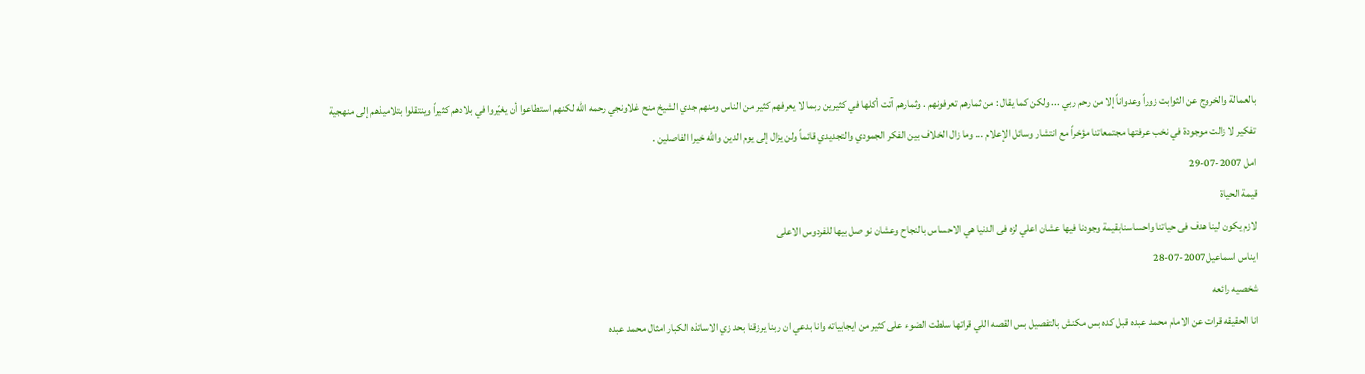بالعمالة والخروج عن الثوابت زوراً وعدواناً إلا من رحم ربي ... ولكن كما يقال : من ثمارهم تعرفونهم . وثمارهم آتت أكلها في كثيرين ربما لا يعرفهم كثير من الناس ومنهم جدي الشيخ منح غلاونجي رحمه الله لكنهم استطاعوا أن يغيّروا في بلادهم كثيراً وينتقلوا بتلاميذهم إلى منهجية تفكير لا زالت موجودة في نخب عرفتها مجتمعاتنا مؤخراً مع انتشار وسائل الإعلام ... وما زال الخلاف بين الفكر الجمودي والتجديدي قائماً ولن يزال إلى يوم الدين والله خيرا الفاصلين .
امل 2007-07-29
قيمة الحياة
لازم يكون لينا هدف فى حياتنا واحساسنابقيمة وجودنا فيها عشان اعلي لزه فى الدنيا هي الاحساس بالنجاح وعشان نو صل بيها للفردوس الاعلى
ايناس اسماعيل2007-07-28
شخصيه رائعه
انا الحقيقه قرات عن الامام محمد عبده قبل كده بس مكنش بالتفصيل بس القصه اللي قراتها سلطت الضوء على كثير من ايجابياته وانا بدعي ان ربنا يرزقنا بحد زي الاساتذه الكبار امثال محمد عبده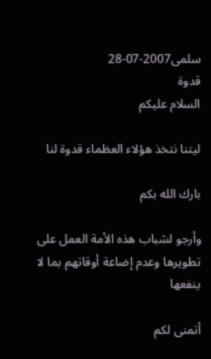سلمى2007-07-28
قدوة
السلام عليكم

ليتنا نتخذ هؤلاء العظماء قدوة لنا

بارك الله بكم

وأرجو لشباب هذه الأمة العمل على تطويرها وعدم إضاعة أوقاتهم بما لا ينفعها

أتمنى لكم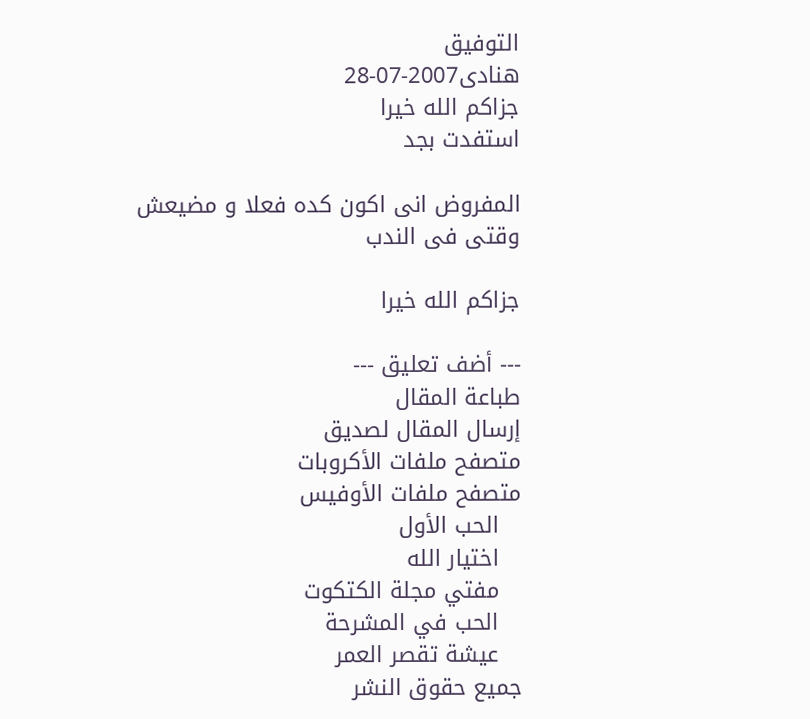التوفيق
هنادى2007-07-28
جزاكم الله خيرا
استفدت بجد

المفروض انى اكون كده فعلا و مضيعش وقتى فى الندب

جزاكم الله خيرا

--- أضف تعليق ---
طباعة المقال
إرسال المقال لصديق
متصفح ملفات الأكروبات
متصفح ملفات الأوفيس
   الحب الأول
   اختيار الله
   مفتي مجلة الكتكوت
   الحب في المشرحة
   عيشة تقصر العمر
جميع حقوق النشر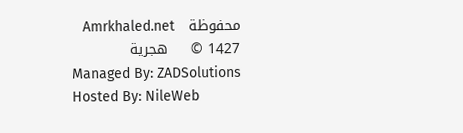محفوظة   Amrkhaled.net   1427 ©     هجرية     Managed By: ZADSolutions
Hosted By: NileWeb